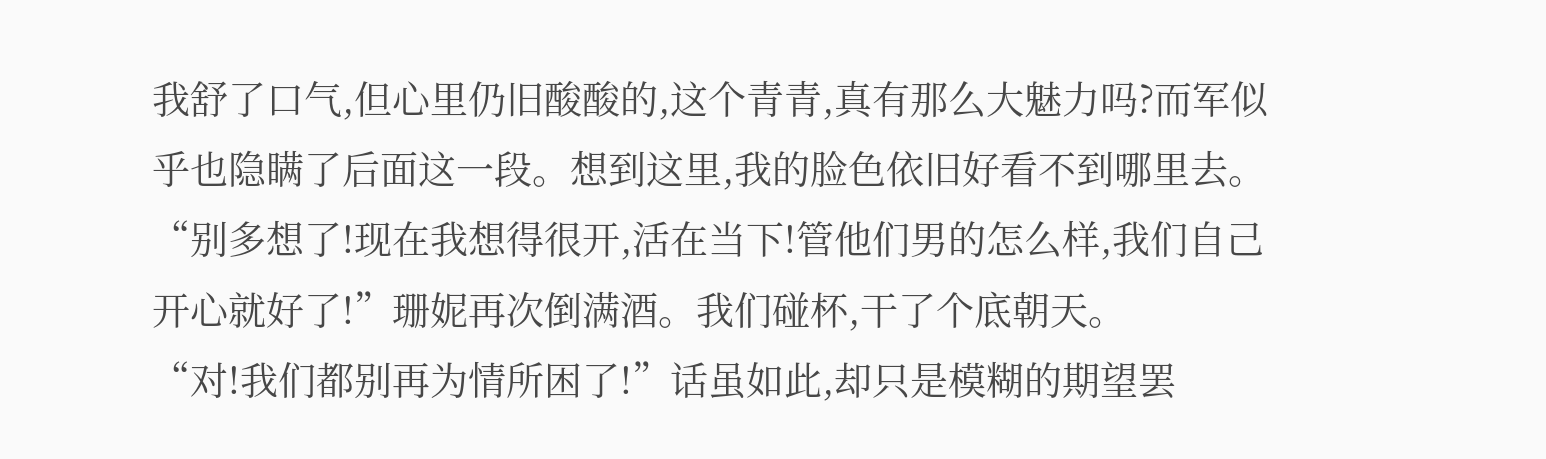我舒了口气,但心里仍旧酸酸的,这个青青,真有那么大魅力吗?而军似乎也隐瞒了后面这一段。想到这里,我的脸色依旧好看不到哪里去。
“别多想了!现在我想得很开,活在当下!管他们男的怎么样,我们自己开心就好了!”珊妮再次倒满酒。我们碰杯,干了个底朝天。
“对!我们都别再为情所困了!”话虽如此,却只是模糊的期望罢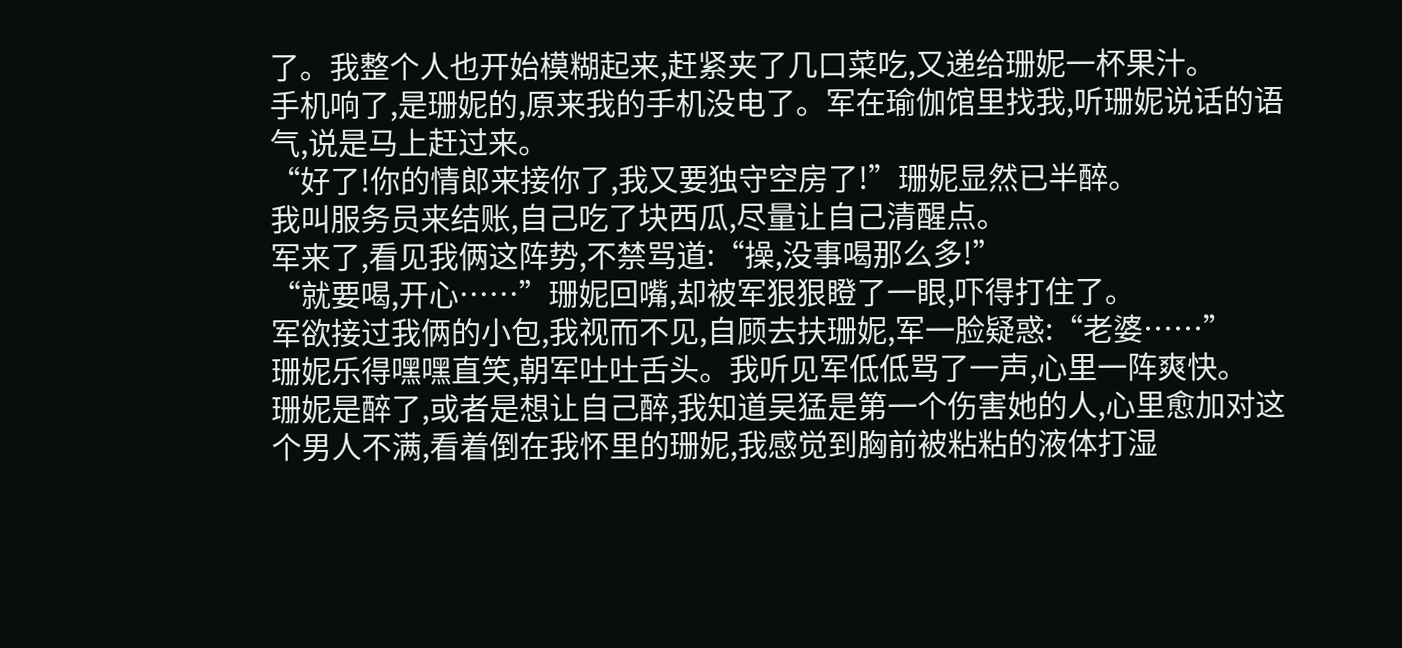了。我整个人也开始模糊起来,赶紧夹了几口菜吃,又递给珊妮一杯果汁。
手机响了,是珊妮的,原来我的手机没电了。军在瑜伽馆里找我,听珊妮说话的语气,说是马上赶过来。
“好了!你的情郎来接你了,我又要独守空房了!”珊妮显然已半醉。
我叫服务员来结账,自己吃了块西瓜,尽量让自己清醒点。
军来了,看见我俩这阵势,不禁骂道:“操,没事喝那么多!”
“就要喝,开心……”珊妮回嘴,却被军狠狠瞪了一眼,吓得打住了。
军欲接过我俩的小包,我视而不见,自顾去扶珊妮,军一脸疑惑:“老婆……”
珊妮乐得嘿嘿直笑,朝军吐吐舌头。我听见军低低骂了一声,心里一阵爽快。
珊妮是醉了,或者是想让自己醉,我知道吴猛是第一个伤害她的人,心里愈加对这个男人不满,看着倒在我怀里的珊妮,我感觉到胸前被粘粘的液体打湿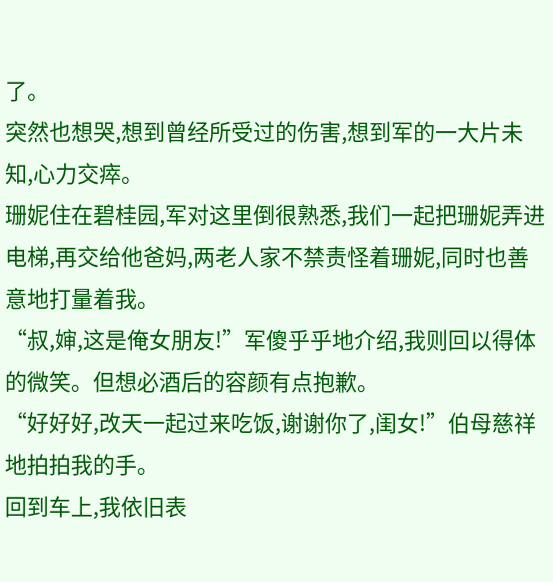了。
突然也想哭,想到曾经所受过的伤害,想到军的一大片未知,心力交瘁。
珊妮住在碧桂园,军对这里倒很熟悉,我们一起把珊妮弄进电梯,再交给他爸妈,两老人家不禁责怪着珊妮,同时也善意地打量着我。
“叔,婶,这是俺女朋友!”军傻乎乎地介绍,我则回以得体的微笑。但想必酒后的容颜有点抱歉。
“好好好,改天一起过来吃饭,谢谢你了,闺女!”伯母慈祥地拍拍我的手。
回到车上,我依旧表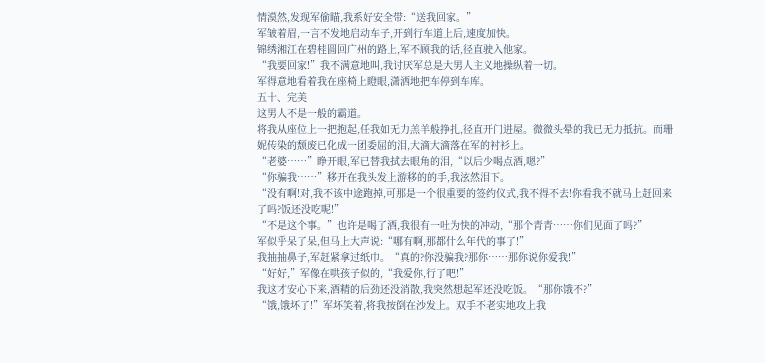情漠然,发现军偷瞄,我系好安全带:“送我回家。”
军皱着眉,一言不发地启动车子,开到行车道上后,速度加快。
锦绣湘江在碧桂圆回广州的路上,军不顾我的话,径直驶入他家。
“我要回家!”我不满意地叫,我讨厌军总是大男人主义地操纵着一切。
军得意地看着我在座椅上瞪眼,潇洒地把车停到车库。
五十、完美
这男人不是一般的霸道。
将我从座位上一把抱起,任我如无力羔羊般挣扎,径直开门进屋。微微头晕的我已无力抵抗。而珊妮传染的颓废已化成一团委屈的泪,大滴大滴落在军的衬衫上。
“老婆……”睁开眼,军已替我拭去眼角的泪,“以后少喝点酒,嗯?”
“你骗我……”移开在我头发上游移的的手,我泫然泪下。
“没有啊!对,我不该中途跑掉,可那是一个很重要的签约仪式,我不得不去!你看我不就马上赶回来了吗?饭还没吃呢!”
“不是这个事。”也许是喝了酒,我很有一吐为快的冲动,“那个青青……你们见面了吗?”
军似乎呆了呆,但马上大声说:“哪有啊,那都什么年代的事了!”
我抽抽鼻子,军赶紧拿过纸巾。“真的?你没骗我?那你……那你说你爱我!”
“好好,”军像在哄孩子似的,“我爱你,行了吧!”
我这才安心下来,酒精的后劲还没消散,我突然想起军还没吃饭。“那你饿不?”
“饿,饿坏了!”军坏笑着,将我按倒在沙发上。双手不老实地攻上我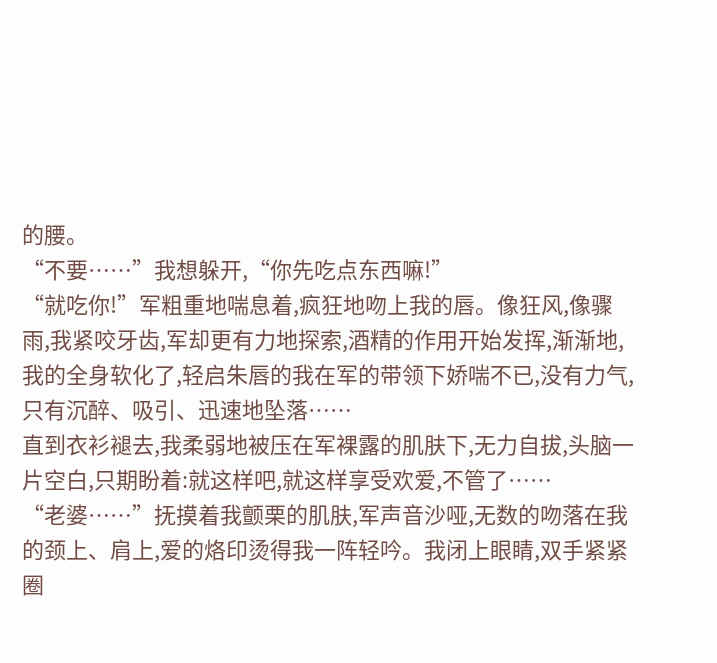的腰。
“不要……”我想躲开,“你先吃点东西嘛!”
“就吃你!”军粗重地喘息着,疯狂地吻上我的唇。像狂风,像骤雨,我紧咬牙齿,军却更有力地探索,酒精的作用开始发挥,渐渐地,我的全身软化了,轻启朱唇的我在军的带领下娇喘不已,没有力气,只有沉醉、吸引、迅速地坠落……
直到衣衫褪去,我柔弱地被压在军裸露的肌肤下,无力自拔,头脑一片空白,只期盼着:就这样吧,就这样享受欢爱,不管了……
“老婆……”抚摸着我颤栗的肌肤,军声音沙哑,无数的吻落在我的颈上、肩上,爱的烙印烫得我一阵轻吟。我闭上眼睛,双手紧紧圈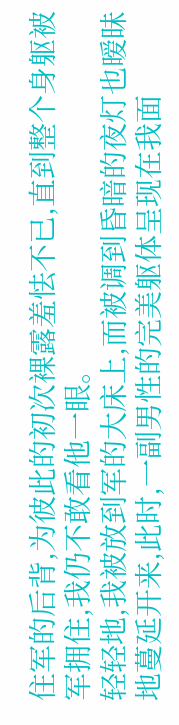住军的后背,为彼此的初次裸露羞怯不已,直到整个身躯被军拥住,我仍不敢看他一眼。
轻轻地,我被放到军的大床上,而被调到昏暗的夜灯也暧昧地蔓延开来,此时,一副男性的完美躯体呈现在我面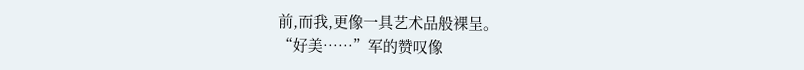前,而我,更像一具艺术品般裸呈。
“好美……”军的赞叹像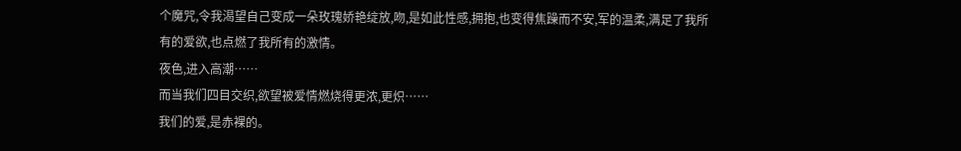个魔咒,令我渴望自己变成一朵玫瑰娇艳绽放,吻,是如此性感,拥抱,也变得焦躁而不安,军的温柔,满足了我所有的爱欲,也点燃了我所有的激情。
夜色,进入高潮……
而当我们四目交织,欲望被爱情燃烧得更浓,更炽……
我们的爱,是赤裸的。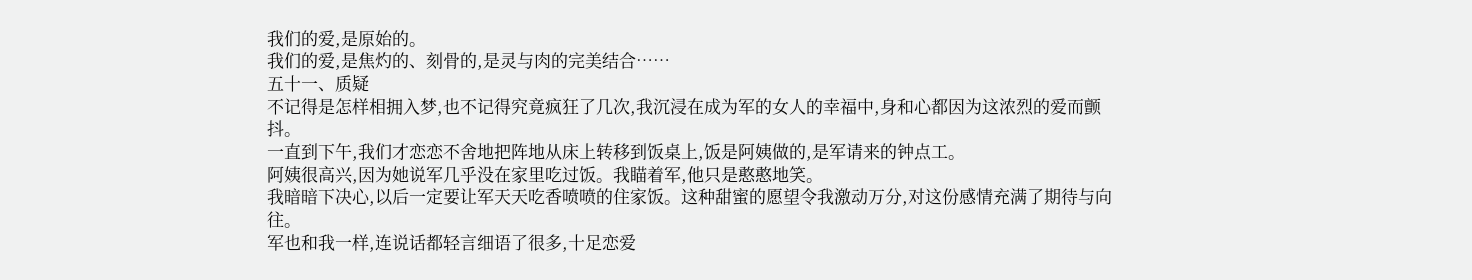我们的爱,是原始的。
我们的爱,是焦灼的、刻骨的,是灵与肉的完美结合……
五十一、质疑
不记得是怎样相拥入梦,也不记得究竟疯狂了几次,我沉浸在成为军的女人的幸福中,身和心都因为这浓烈的爱而颤抖。
一直到下午,我们才恋恋不舍地把阵地从床上转移到饭桌上,饭是阿姨做的,是军请来的钟点工。
阿姨很高兴,因为她说军几乎没在家里吃过饭。我瞄着军,他只是憨憨地笑。
我暗暗下决心,以后一定要让军天天吃香喷喷的住家饭。这种甜蜜的愿望令我激动万分,对这份感情充满了期待与向往。
军也和我一样,连说话都轻言细语了很多,十足恋爱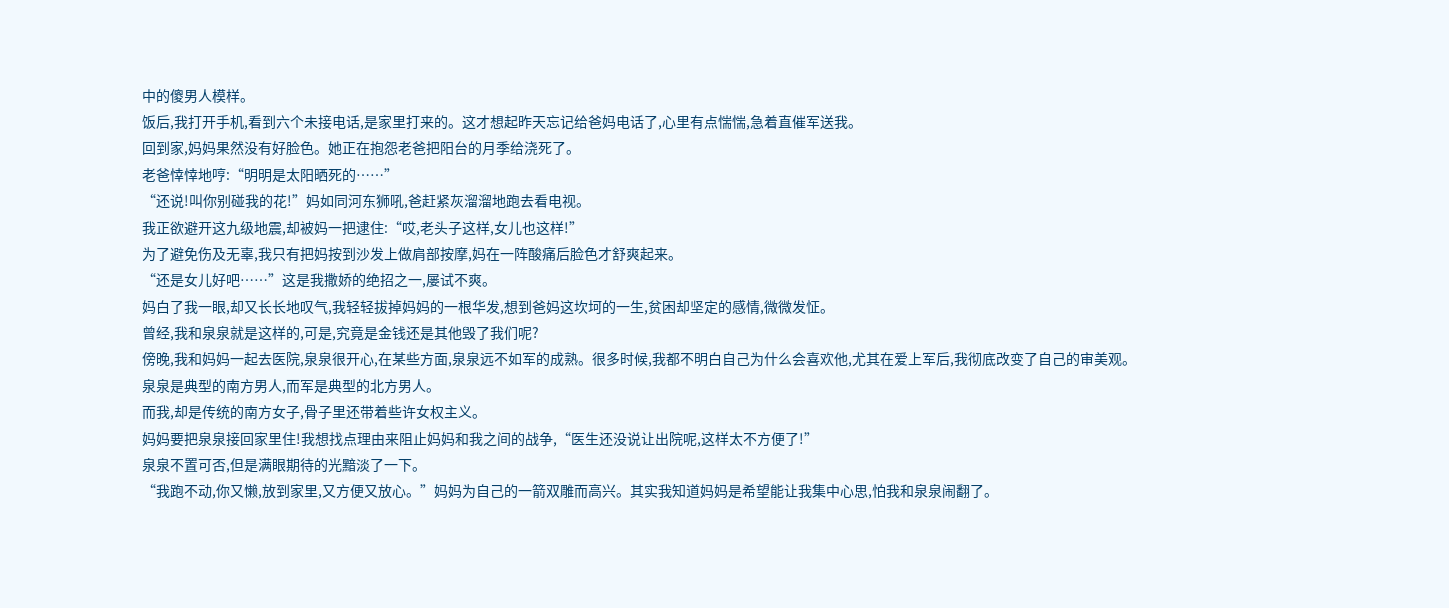中的傻男人模样。
饭后,我打开手机,看到六个未接电话,是家里打来的。这才想起昨天忘记给爸妈电话了,心里有点惴惴,急着直催军送我。
回到家,妈妈果然没有好脸色。她正在抱怨老爸把阳台的月季给浇死了。
老爸悻悻地哼:“明明是太阳晒死的……”
“还说!叫你别碰我的花!”妈如同河东狮吼,爸赶紧灰溜溜地跑去看电视。
我正欲避开这九级地震,却被妈一把逮住:“哎,老头子这样,女儿也这样!”
为了避免伤及无辜,我只有把妈按到沙发上做肩部按摩,妈在一阵酸痛后脸色才舒爽起来。
“还是女儿好吧……”这是我撒娇的绝招之一,屡试不爽。
妈白了我一眼,却又长长地叹气,我轻轻拔掉妈妈的一根华发,想到爸妈这坎坷的一生,贫困却坚定的感情,微微发怔。
曾经,我和泉泉就是这样的,可是,究竟是金钱还是其他毁了我们呢?
傍晚,我和妈妈一起去医院,泉泉很开心,在某些方面,泉泉远不如军的成熟。很多时候,我都不明白自己为什么会喜欢他,尤其在爱上军后,我彻底改变了自己的审美观。
泉泉是典型的南方男人,而军是典型的北方男人。
而我,却是传统的南方女子,骨子里还带着些许女权主义。
妈妈要把泉泉接回家里住!我想找点理由来阻止妈妈和我之间的战争,“医生还没说让出院呢,这样太不方便了!”
泉泉不置可否,但是满眼期待的光黯淡了一下。
“我跑不动,你又懒,放到家里,又方便又放心。”妈妈为自己的一箭双雕而高兴。其实我知道妈妈是希望能让我集中心思,怕我和泉泉闹翻了。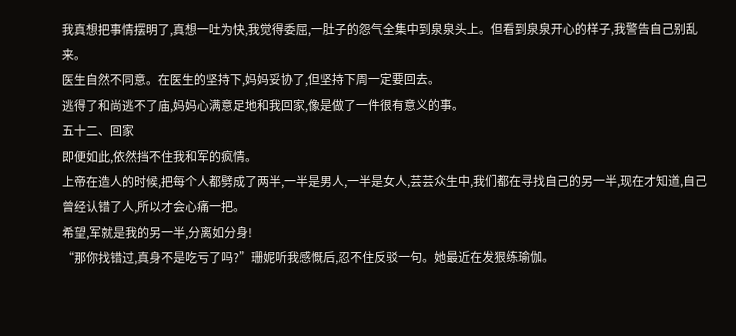我真想把事情摆明了,真想一吐为快,我觉得委屈,一肚子的怨气全集中到泉泉头上。但看到泉泉开心的样子,我警告自己别乱来。
医生自然不同意。在医生的坚持下,妈妈妥协了,但坚持下周一定要回去。
逃得了和尚逃不了庙,妈妈心满意足地和我回家,像是做了一件很有意义的事。
五十二、回家
即便如此,依然挡不住我和军的疯情。
上帝在造人的时候,把每个人都劈成了两半,一半是男人,一半是女人,芸芸众生中,我们都在寻找自己的另一半,现在才知道,自己曾经认错了人,所以才会心痛一把。
希望,军就是我的另一半,分离如分身!
“那你找错过,真身不是吃亏了吗?”珊妮听我感慨后,忍不住反驳一句。她最近在发狠练瑜伽。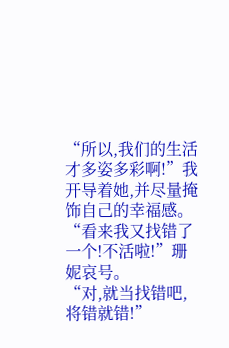“所以,我们的生活才多姿多彩啊!”我开导着她,并尽量掩饰自己的幸福感。
“看来我又找错了一个!不活啦!”珊妮哀号。
“对,就当找错吧,将错就错!”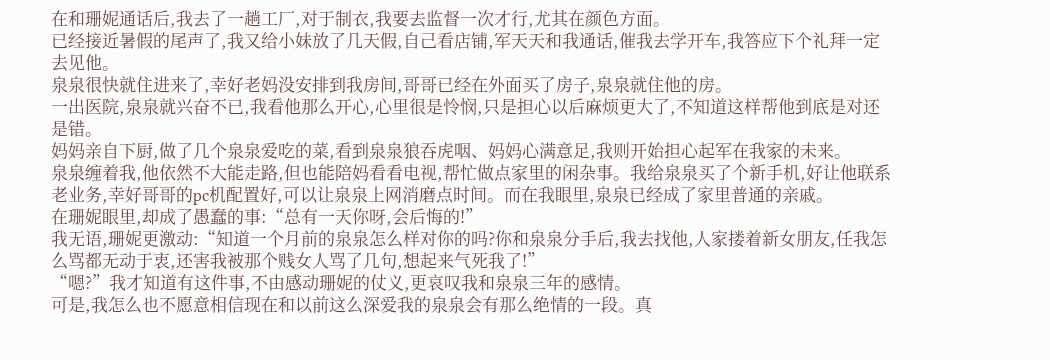在和珊妮通话后,我去了一趟工厂,对于制衣,我要去监督一次才行,尤其在颜色方面。
已经接近暑假的尾声了,我又给小妹放了几天假,自己看店铺,军天天和我通话,催我去学开车,我答应下个礼拜一定去见他。
泉泉很快就住进来了,幸好老妈没安排到我房间,哥哥已经在外面买了房子,泉泉就住他的房。
一出医院,泉泉就兴奋不已,我看他那么开心,心里很是怜悯,只是担心以后麻烦更大了,不知道这样帮他到底是对还是错。
妈妈亲自下厨,做了几个泉泉爱吃的菜,看到泉泉狼吞虎咽、妈妈心满意足,我则开始担心起军在我家的未来。
泉泉缠着我,他依然不大能走路,但也能陪妈看看电视,帮忙做点家里的闲杂事。我给泉泉买了个新手机,好让他联系老业务,幸好哥哥的pc机配置好,可以让泉泉上网消磨点时间。而在我眼里,泉泉已经成了家里普通的亲戚。
在珊妮眼里,却成了愚蠢的事:“总有一天你呀,会后悔的!”
我无语,珊妮更激动:“知道一个月前的泉泉怎么样对你的吗?你和泉泉分手后,我去找他,人家搂着新女朋友,任我怎么骂都无动于衷,还害我被那个贱女人骂了几句,想起来气死我了!”
“嗯?”我才知道有这件事,不由感动珊妮的仗义,更哀叹我和泉泉三年的感情。
可是,我怎么也不愿意相信现在和以前这么深爱我的泉泉会有那么绝情的一段。真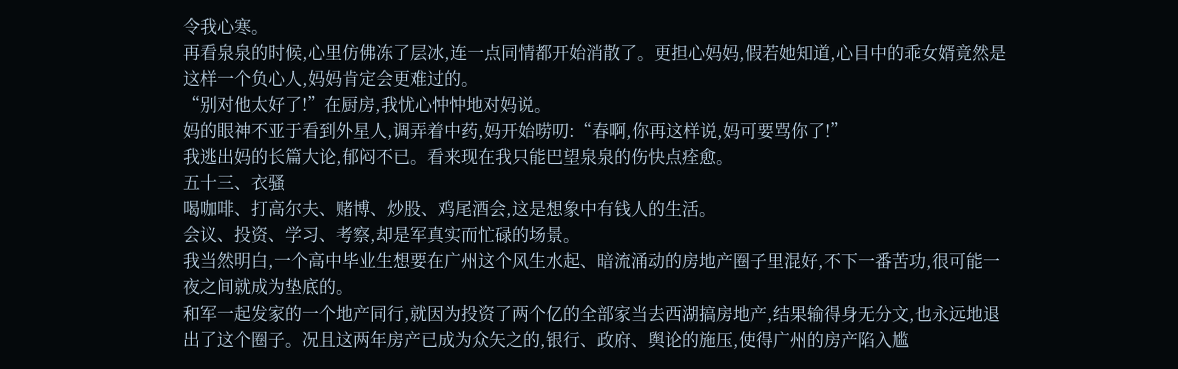令我心寒。
再看泉泉的时候,心里仿佛冻了层冰,连一点同情都开始消散了。更担心妈妈,假若她知道,心目中的乖女婿竟然是这样一个负心人,妈妈肯定会更难过的。
“别对他太好了!”在厨房,我忧心忡忡地对妈说。
妈的眼神不亚于看到外星人,调弄着中药,妈开始唠叨:“春啊,你再这样说,妈可要骂你了!”
我逃出妈的长篇大论,郁闷不已。看来现在我只能巴望泉泉的伤快点痊愈。
五十三、衣骚
喝咖啡、打高尔夫、赌博、炒股、鸡尾酒会,这是想象中有钱人的生活。
会议、投资、学习、考察,却是军真实而忙碌的场景。
我当然明白,一个高中毕业生想要在广州这个风生水起、暗流涌动的房地产圈子里混好,不下一番苦功,很可能一夜之间就成为垫底的。
和军一起发家的一个地产同行,就因为投资了两个亿的全部家当去西湖搞房地产,结果输得身无分文,也永远地退出了这个圈子。况且这两年房产已成为众矢之的,银行、政府、舆论的施压,使得广州的房产陷入尴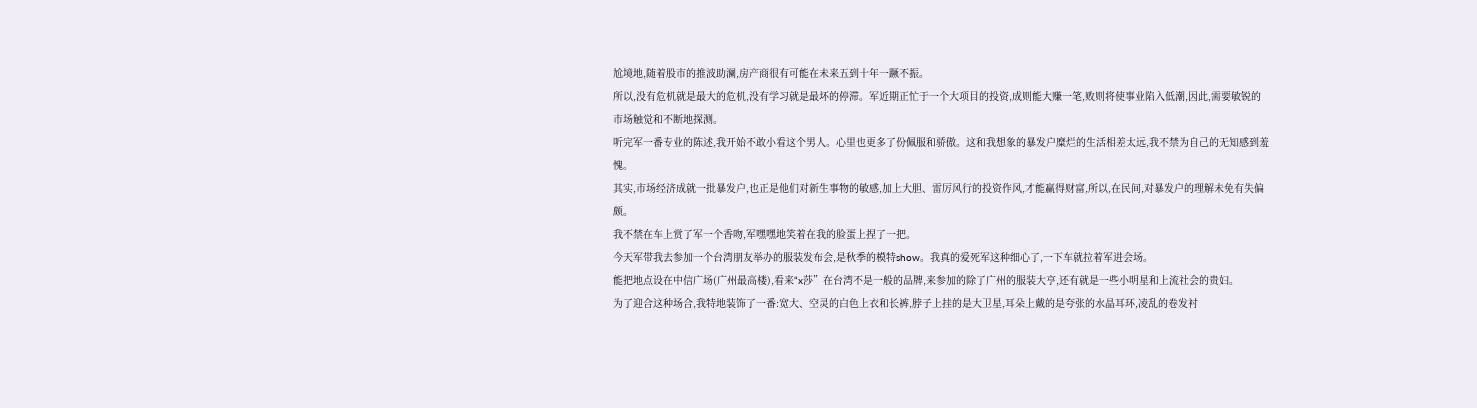尬境地,随着股市的推波助澜,房产商很有可能在未来五到十年一蹶不振。
所以,没有危机就是最大的危机,没有学习就是最坏的停滞。军近期正忙于一个大项目的投资,成则能大赚一笔,败则将使事业陷入低潮,因此,需要敏锐的市场触觉和不断地探测。
听完军一番专业的陈述,我开始不敢小看这个男人。心里也更多了份佩服和骄傲。这和我想象的暴发户糜烂的生活相差太远,我不禁为自己的无知感到羞愧。
其实,市场经济成就一批暴发户,也正是他们对新生事物的敏感,加上大胆、雷厉风行的投资作风,才能赢得财富,所以,在民间,对暴发户的理解未免有失偏颇。
我不禁在车上赏了军一个香吻,军嘿嘿地笑着在我的脸蛋上捏了一把。
今天军带我去参加一个台湾朋友举办的服装发布会,是秋季的模特show。我真的爱死军这种细心了,一下车就拉着军进会场。
能把地点设在中信广场(广州最高楼),看来“x莎”在台湾不是一般的品牌,来参加的除了广州的服装大亨,还有就是一些小明星和上流社会的贵妇。
为了迎合这种场合,我特地装饰了一番:宽大、空灵的白色上衣和长裤,脖子上挂的是大卫星,耳朵上戴的是夸张的水晶耳环,凌乱的卷发衬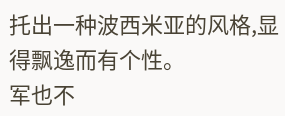托出一种波西米亚的风格,显得飘逸而有个性。
军也不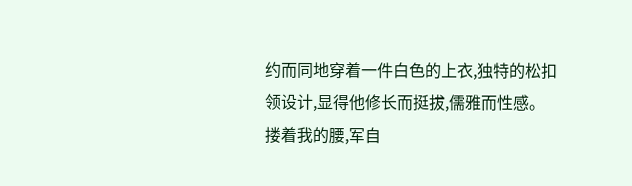约而同地穿着一件白色的上衣,独特的松扣领设计,显得他修长而挺拔,儒雅而性感。
搂着我的腰,军自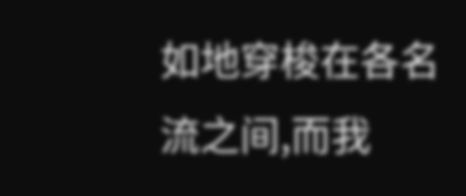如地穿梭在各名流之间,而我